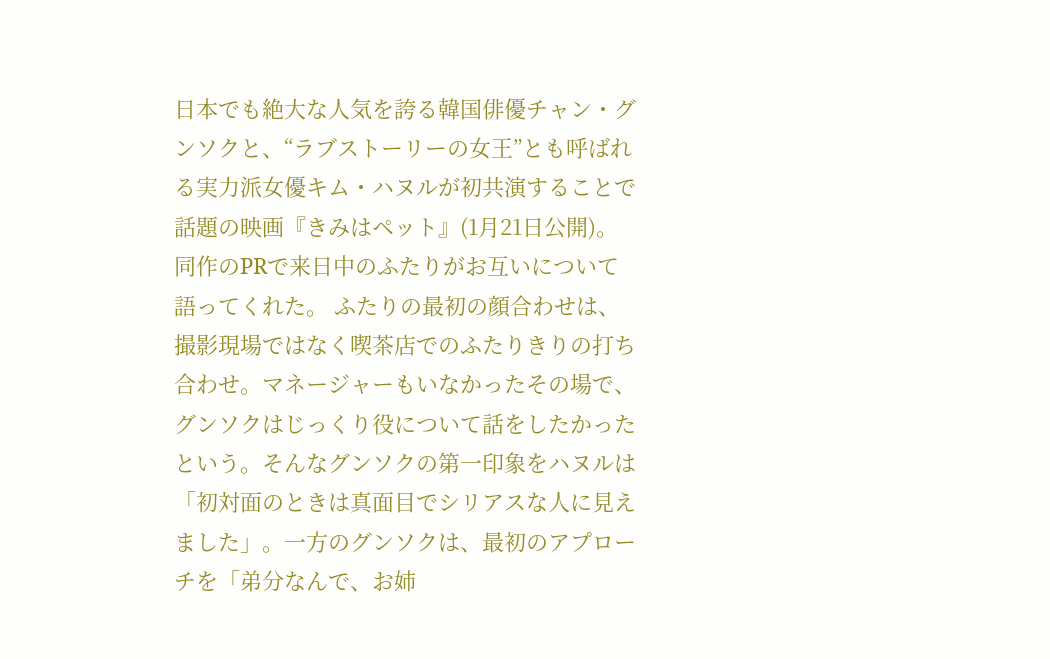日本でも絶大な人気を誇る韓国俳優チャン・グンソクと、“ラブストーリーの女王”とも呼ばれる実力派女優キム・ハヌルが初共演することで話題の映画『きみはペット』(1月21日公開)。同作のPRで来日中のふたりがお互いについて語ってくれた。 ふたりの最初の顔合わせは、撮影現場ではなく喫茶店でのふたりきりの打ち合わせ。マネージャーもいなかったその場で、グンソクはじっくり役について話をしたかったという。そんなグンソクの第一印象をハヌルは「初対面のときは真面目でシリアスな人に見えました」。一方のグンソクは、最初のアプローチを「弟分なんで、お姉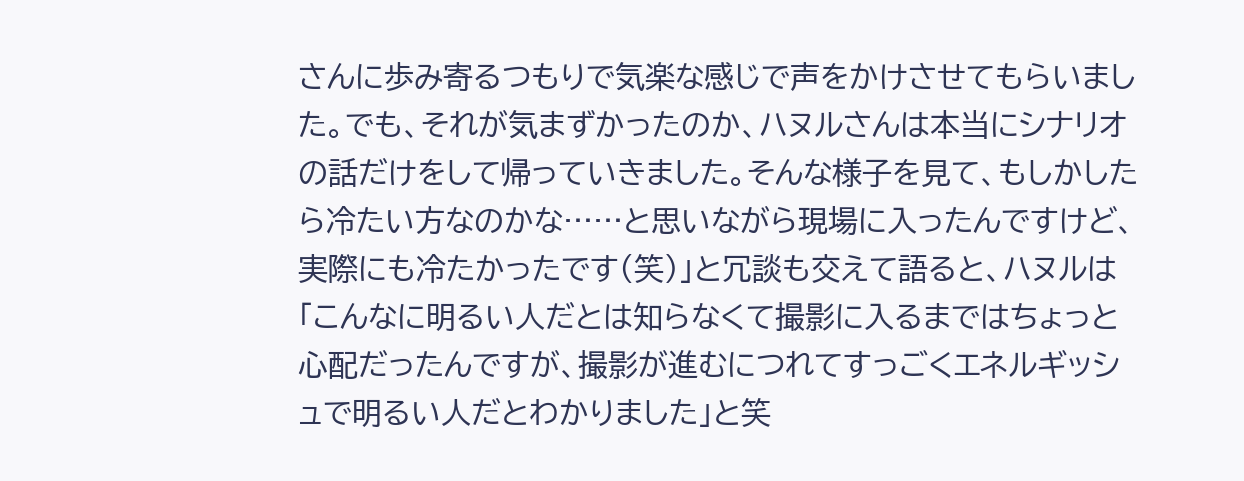さんに歩み寄るつもりで気楽な感じで声をかけさせてもらいました。でも、それが気まずかったのか、ハヌルさんは本当にシナリオの話だけをして帰っていきました。そんな様子を見て、もしかしたら冷たい方なのかな……と思いながら現場に入ったんですけど、実際にも冷たかったです(笑)」と冗談も交えて語ると、ハヌルは「こんなに明るい人だとは知らなくて撮影に入るまではちょっと心配だったんですが、撮影が進むにつれてすっごくエネルギッシュで明るい人だとわかりました」と笑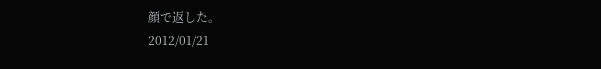顔で返した。
2012/01/21